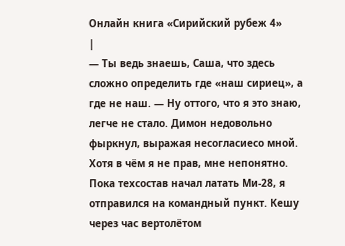Онлайн книга «Сирийский рубеж 4»
|
— Ты ведь знаешь, Саша, что здесь сложно определить где «наш сириец», а где не наш. — Ну оттого, что я это знаю, легче не стало. Димон недовольно фыркнул, выражая несогласиесо мной. Хотя в чём я не прав, мне непонятно. Пока техсостав начал латать Ми-28, я отправился на командный пункт. Кешу через час вертолётом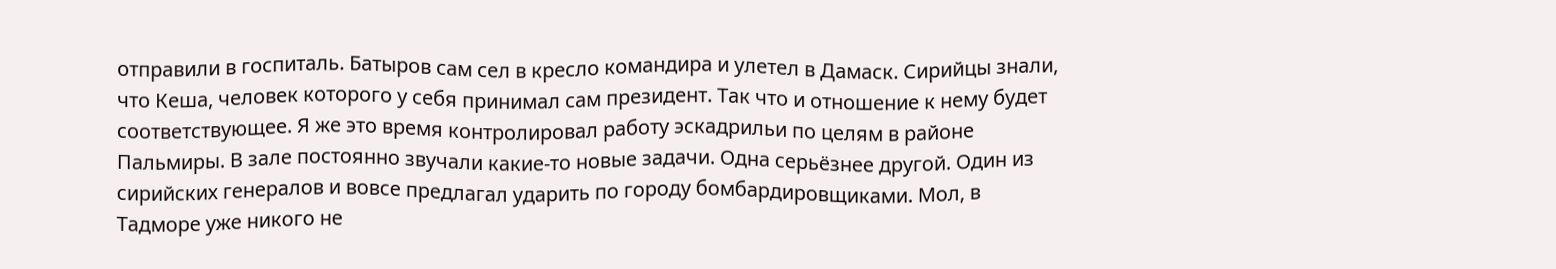отправили в госпиталь. Батыров сам сел в кресло командира и улетел в Дамаск. Сирийцы знали, что Кеша, человек которого у себя принимал сам президент. Так что и отношение к нему будет соответствующее. Я же это время контролировал работу эскадрильи по целям в районе Пальмиры. В зале постоянно звучали какие-то новые задачи. Одна серьёзнее другой. Один из сирийских генералов и вовсе предлагал ударить по городу бомбардировщиками. Мол, в Тадморе уже никого не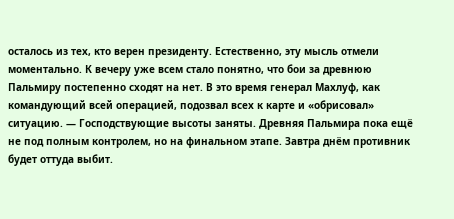осталось из тех, кто верен президенту. Естественно, эту мысль отмели моментально. К вечеру уже всем стало понятно, что бои за древнюю Пальмиру постепенно сходят на нет. В это время генерал Махлуф, как командующий всей операцией, подозвал всех к карте и «обрисовал» ситуацию. — Господствующие высоты заняты. Древняя Пальмира пока ещё не под полным контролем, но на финальном этапе. Завтра днём противник будет оттуда выбит.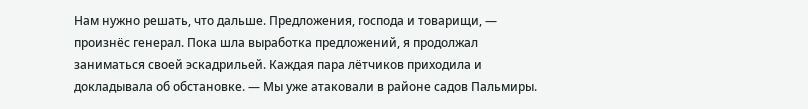Нам нужно решать, что дальше. Предложения, господа и товарищи, — произнёс генерал. Пока шла выработка предложений, я продолжал заниматься своей эскадрильей. Каждая пара лётчиков приходила и докладывала об обстановке. — Мы уже атаковали в районе садов Пальмиры.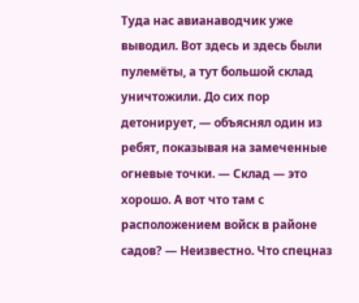Туда нас авианаводчик уже выводил. Вот здесь и здесь были пулемёты, а тут большой склад уничтожили. До сих пор детонирует, — объяснял один из ребят, показывая на замеченные огневые точки. — Склад — это хорошо. А вот что там с расположением войск в районе садов? — Неизвестно. Что спецназ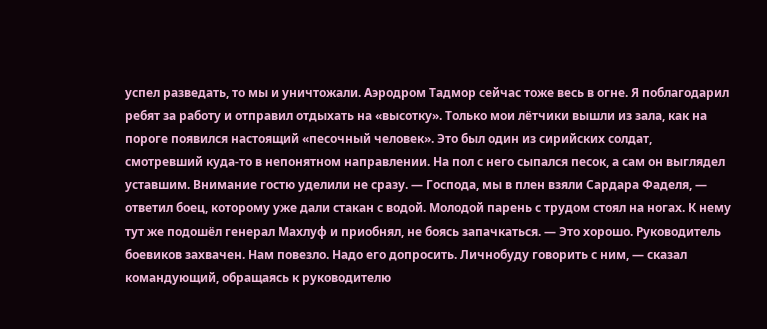успел разведать, то мы и уничтожали. Аэродром Тадмор сейчас тоже весь в огне. Я поблагодарил ребят за работу и отправил отдыхать на «высотку». Только мои лётчики вышли из зала, как на пороге появился настоящий «песочный человек». Это был один из сирийских солдат, смотревший куда-то в непонятном направлении. На пол с него сыпался песок, а сам он выглядел уставшим. Внимание гостю уделили не сразу. — Господа, мы в плен взяли Сардара Фаделя, — ответил боец, которому уже дали стакан с водой. Молодой парень с трудом стоял на ногах. К нему тут же подошёл генерал Махлуф и приобнял, не боясь запачкаться. — Это хорошо. Руководитель боевиков захвачен. Нам повезло. Надо его допросить. Личнобуду говорить с ним, — сказал командующий, обращаясь к руководителю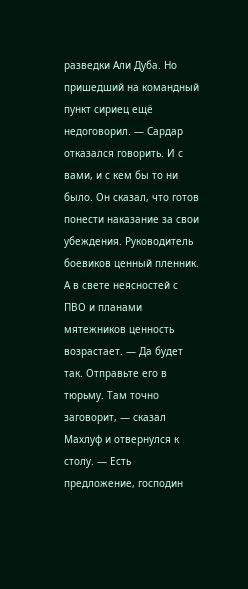разведки Али Дуба. Но пришедший на командный пункт сириец ещё недоговорил. — Сардар отказался говорить. И с вами, и с кем бы то ни было. Он сказал, что готов понести наказание за свои убеждения. Руководитель боевиков ценный пленник. А в свете неясностей с ПВО и планами мятежников ценность возрастает. — Да будет так. Отправьте его в тюрьму. Там точно заговорит, — сказал Махлуф и отвернулся к столу. — Есть предложение, господин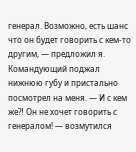генерал. Возможно, есть шанс что он будет говорить с кем-то другим, — предложил я. Командующий поджал нижнюю губу и пристально посмотрел на меня. — И с кем же⁈ Он не хочет говорить с генералом! — возмутился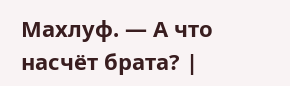Махлуф. — А что насчёт брата? |